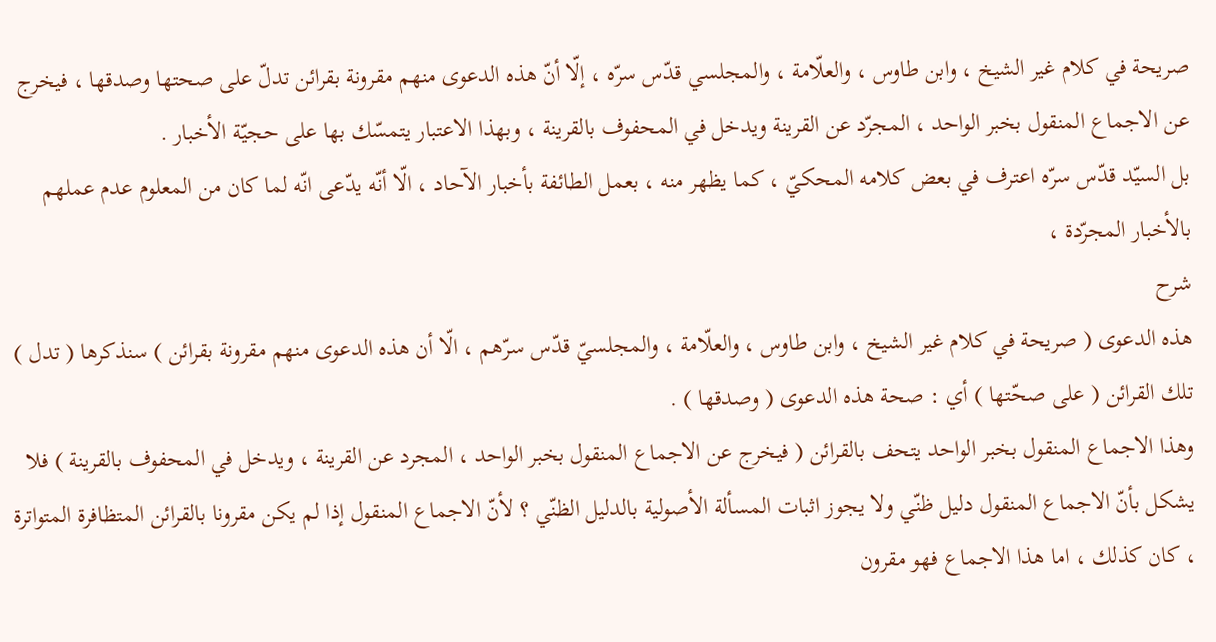صريحة في كلام غير الشيخ ، وابن طاوس ، والعلّامة ، والمجلسي قدّس سرّه ، إلّا أنّ هذه الدعوى منهم مقرونة بقرائن تدلّ على صحتها وصدقها ، فيخرج عن الاجماع المنقول بخبر الواحد ، المجرّد عن القرينة ويدخل في المحفوف بالقرينة ، وبهذا الاعتبار يتمسّك بها على حجيّة الأخبار .
بل السيّد قدّس سرّه اعترف في بعض كلامه المحكيّ ، كما يظهر منه ، بعمل الطائفة بأخبار الآحاد ، الّا أنّه يدّعى انّه لما كان من المعلوم عدم عملهم بالأخبار المجرّدة ،
شرح
هذه الدعوى ( صريحة في كلام غير الشيخ ، وابن طاوس ، والعلّامة ، والمجلسيّ قدّس سرّهم ، الّا أن هذه الدعوى منهم مقرونة بقرائن ) سنذكرها ( تدل ) تلك القرائن ( على صحّتها ) أي : صحة هذه الدعوى ( وصدقها ) .
وهذا الاجماع المنقول بخبر الواحد يتحف بالقرائن ( فيخرج عن الاجماع المنقول بخبر الواحد ، المجرد عن القرينة ، ويدخل في المحفوف بالقرينة ) فلا يشكل بأنّ الاجماع المنقول دليل ظنّي ولا يجوز اثبات المسألة الأصولية بالدليل الظنّي ؟ لأنّ الاجماع المنقول إذا لم يكن مقرونا بالقرائن المتظافرة المتواترة ، كان كذلك ، اما هذا الاجماع فهو مقرون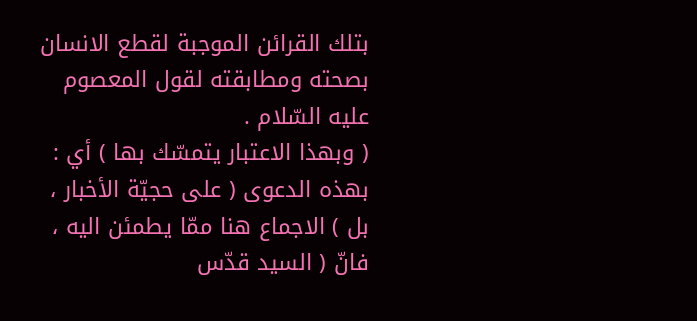بتلك القرائن الموجبة لقطع الانسان بصحته ومطابقته لقول المعصوم عليه السّلام .
( وبهذا الاعتبار يتمسّك بها ) أي : بهذه الدعوى ( على حجيّة الأخبار ، بل ) الاجماع هنا ممّا يطمئن اليه ، فانّ ( السيد قدّس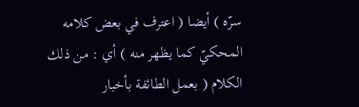سرّه ) أيضا ( اعترف في بعض كلامه المحكيّ كما يظهر منه ) أي : من ذلك الكلام ( بعمل الطائفة بأخبار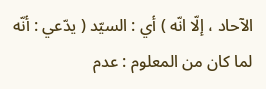الآحاد ، إلّا انّه ) أي : السيّد ( يدّعي : أنّه لما كان من المعلوم : عدم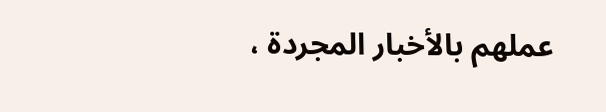عملهم بالأخبار المجردة ،